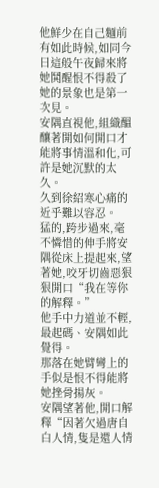他鮮少在自己麵前有如此時候,如同今日這般午夜歸來將她鬨醒恨不得殺了她的景象也是第一次見。
安隅直視他,組織醞釀著開如何開口才能將事情溫和化,可許是她沉默的太久。
久到徐紹寒心痛的近乎難以容忍。
猛的,跨步過來,毫不憐惜的伸手將安隅從床上提起來,望著她,咬牙切齒惡狠狠開口“我在等你的解釋。”
他手中力道並不輕,最起碼、安隅如此覺得。
那落在她臂彎上的手似是恨不得能將她挫骨揚灰。
安隅望著他,開口解釋“因著欠過唐自白人情,隻是還人情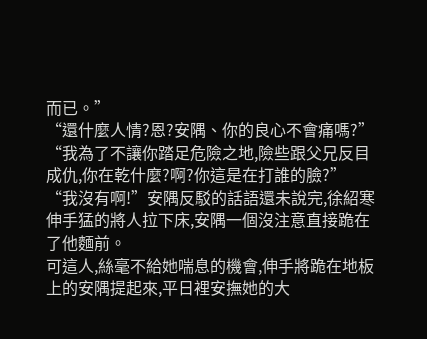而已。”
“還什麼人情?恩?安隅、你的良心不會痛嗎?”
“我為了不讓你踏足危險之地,險些跟父兄反目成仇,你在乾什麼?啊?你這是在打誰的臉?”
“我沒有啊!”安隅反駁的話語還未說完,徐紹寒伸手猛的將人拉下床,安隅一個沒注意直接跪在了他麵前。
可這人,絲毫不給她喘息的機會,伸手將跪在地板上的安隅提起來,平日裡安撫她的大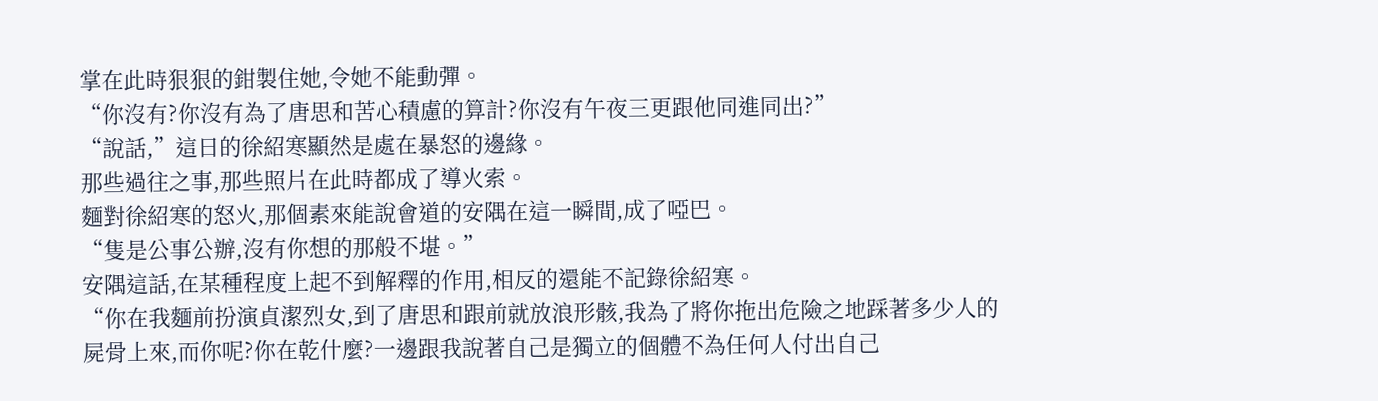掌在此時狠狠的鉗製住她,令她不能動彈。
“你沒有?你沒有為了唐思和苦心積慮的算計?你沒有午夜三更跟他同進同出?”
“說話,”這日的徐紹寒顯然是處在暴怒的邊緣。
那些過往之事,那些照片在此時都成了導火索。
麵對徐紹寒的怒火,那個素來能說會道的安隅在這一瞬間,成了啞巴。
“隻是公事公辦,沒有你想的那般不堪。”
安隅這話,在某種程度上起不到解釋的作用,相反的還能不記錄徐紹寒。
“你在我麵前扮演貞潔烈女,到了唐思和跟前就放浪形骸,我為了將你拖出危險之地踩著多少人的屍骨上來,而你呢?你在乾什麼?一邊跟我說著自己是獨立的個體不為任何人付出自己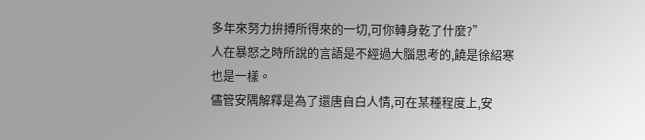多年來努力拚搏所得來的一切,可你轉身乾了什麼?”
人在暴怒之時所說的言語是不經過大腦思考的,饒是徐紹寒也是一樣。
儘管安隅解釋是為了還唐自白人情,可在某種程度上,安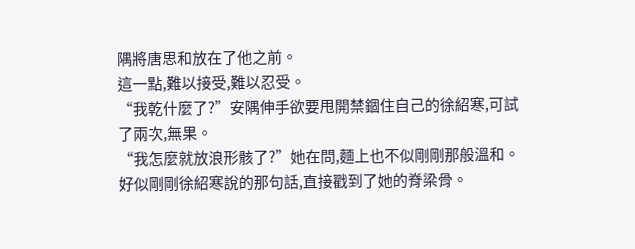隅將唐思和放在了他之前。
這一點,難以接受,難以忍受。
“我乾什麼了?”安隅伸手欲要甩開禁錮住自己的徐紹寒,可試了兩次,無果。
“我怎麼就放浪形骸了?”她在問,麵上也不似剛剛那般溫和。
好似剛剛徐紹寒說的那句話,直接戳到了她的脊梁骨。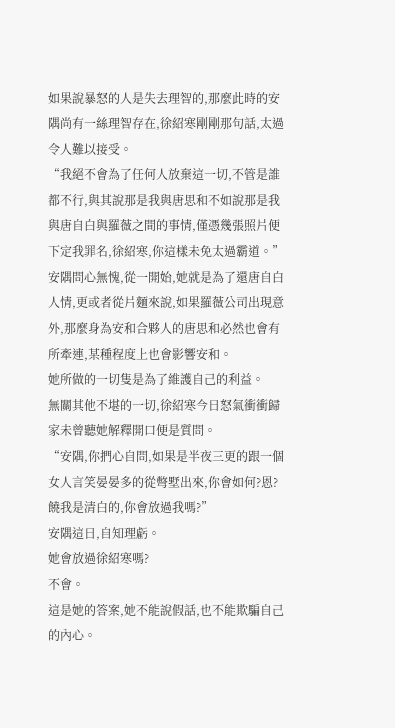如果說暴怒的人是失去理智的,那麼此時的安隅尚有一絲理智存在,徐紹寒剛剛那句話,太過令人難以接受。
“我絕不會為了任何人放棄這一切,不管是誰都不行,與其說那是我與唐思和不如說那是我與唐自白與羅薇之間的事情,僅憑幾張照片便下定我罪名,徐紹寒,你這樣未免太過霸道。”
安隅問心無愧,從一開始,她就是為了還唐自白人情,更或者從片麵來說,如果羅薇公司出現意外,那麼身為安和合夥人的唐思和必然也會有所牽連,某種程度上也會影響安和。
她所做的一切隻是為了維護自己的利益。
無關其他不堪的一切,徐紹寒今日怒氣衝衝歸家未曾聽她解釋開口便是質問。
“安隅,你捫心自問,如果是半夜三更的跟一個女人言笑晏晏多的從彆墅出來,你會如何?恩?饒我是清白的,你會放過我嗎?”
安隅這日,自知理虧。
她會放過徐紹寒嗎?
不會。
這是她的答案,她不能說假話,也不能欺騙自己的內心。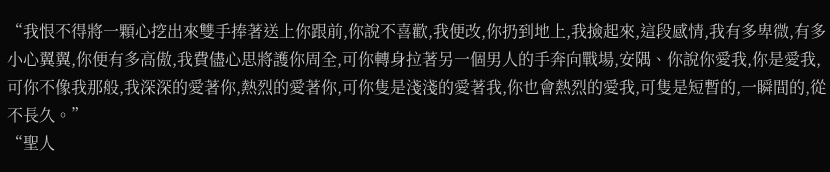“我恨不得將一顆心挖出來雙手捧著送上你跟前,你說不喜歡,我便改,你扔到地上,我撿起來,這段感情,我有多卑微,有多小心翼翼,你便有多高傲,我費儘心思將護你周全,可你轉身拉著另一個男人的手奔向戰場,安隅、你說你愛我,你是愛我,可你不像我那般,我深深的愛著你,熱烈的愛著你,可你隻是淺淺的愛著我,你也會熱烈的愛我,可隻是短暫的,一瞬間的,從不長久。”
“聖人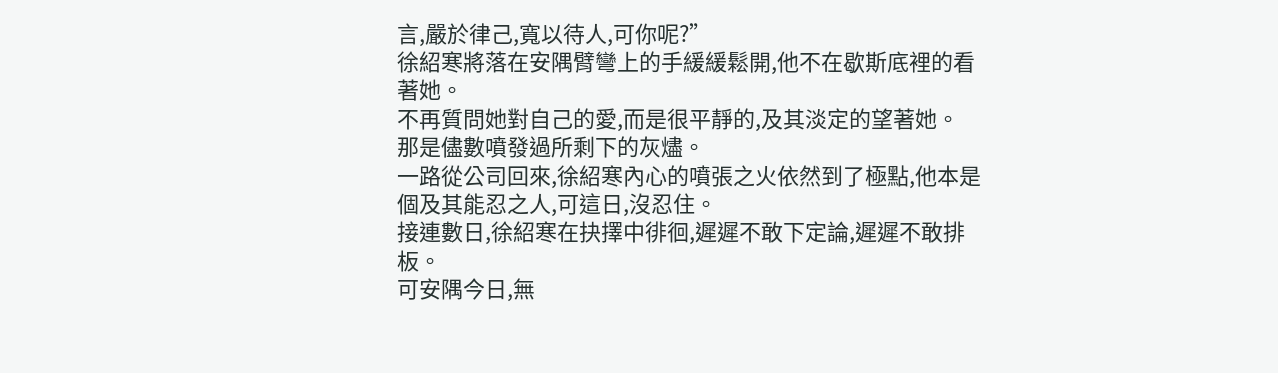言,嚴於律己,寬以待人,可你呢?”
徐紹寒將落在安隅臂彎上的手緩緩鬆開,他不在歇斯底裡的看著她。
不再質問她對自己的愛,而是很平靜的,及其淡定的望著她。
那是儘數噴發過所剩下的灰燼。
一路從公司回來,徐紹寒內心的噴張之火依然到了極點,他本是個及其能忍之人,可這日,沒忍住。
接連數日,徐紹寒在抉擇中徘徊,遲遲不敢下定論,遲遲不敢排板。
可安隅今日,無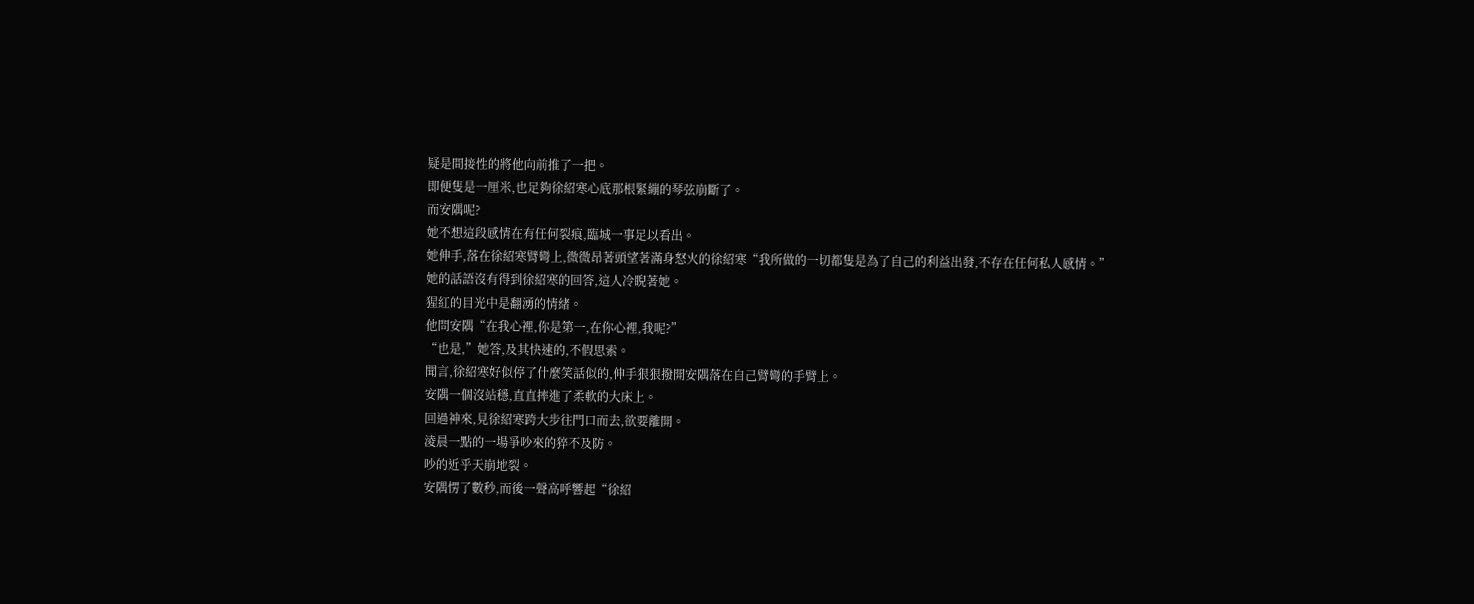疑是間接性的將他向前推了一把。
即便隻是一厘米,也足夠徐紹寒心底那根緊繃的琴弦崩斷了。
而安隅呢?
她不想這段感情在有任何裂痕,臨城一事足以看出。
她伸手,落在徐紹寒臂彎上,微微昂著頭望著滿身怒火的徐紹寒“我所做的一切都隻是為了自己的利益出發,不存在任何私人感情。”
她的話語沒有得到徐紹寒的回答,這人冷睨著她。
猩紅的目光中是翻湧的情緒。
他問安隅“在我心裡,你是第一,在你心裡,我呢?”
“也是,”她答,及其快速的,不假思索。
聞言,徐紹寒好似停了什麼笑話似的,伸手狠狠撥開安隅落在自己臂彎的手臂上。
安隅一個沒站穩,直直摔進了柔軟的大床上。
回過神來,見徐紹寒跨大步往門口而去,欲要離開。
淩晨一點的一場爭吵來的猝不及防。
吵的近乎天崩地裂。
安隅愣了數秒,而後一聲高呼響起“徐紹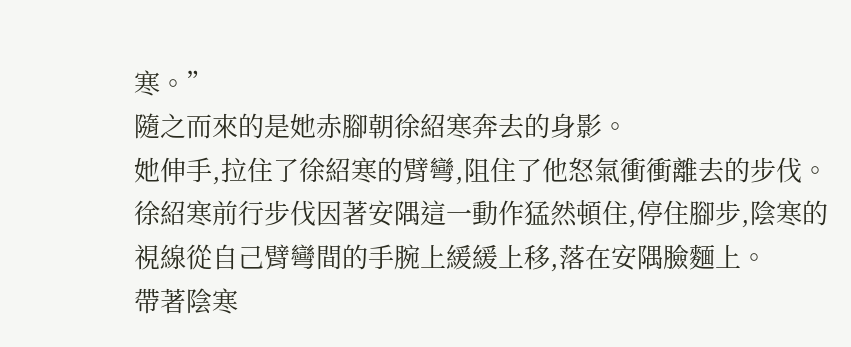寒。”
隨之而來的是她赤腳朝徐紹寒奔去的身影。
她伸手,拉住了徐紹寒的臂彎,阻住了他怒氣衝衝離去的步伐。
徐紹寒前行步伐因著安隅這一動作猛然頓住,停住腳步,陰寒的視線從自己臂彎間的手腕上緩緩上移,落在安隅臉麵上。
帶著陰寒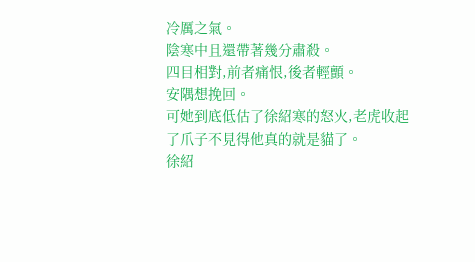冷厲之氣。
陰寒中且還帶著幾分肅殺。
四目相對,前者痛恨,後者輕顫。
安隅想挽回。
可她到底低估了徐紹寒的怒火,老虎收起了爪子不見得他真的就是貓了。
徐紹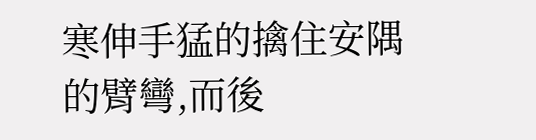寒伸手猛的擒住安隅的臂彎,而後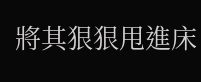將其狠狠甩進床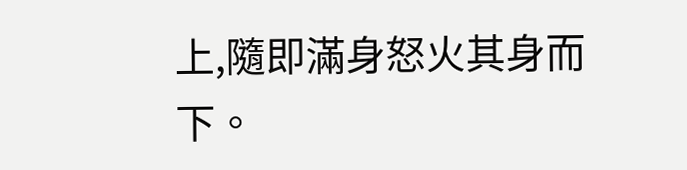上,隨即滿身怒火其身而下。